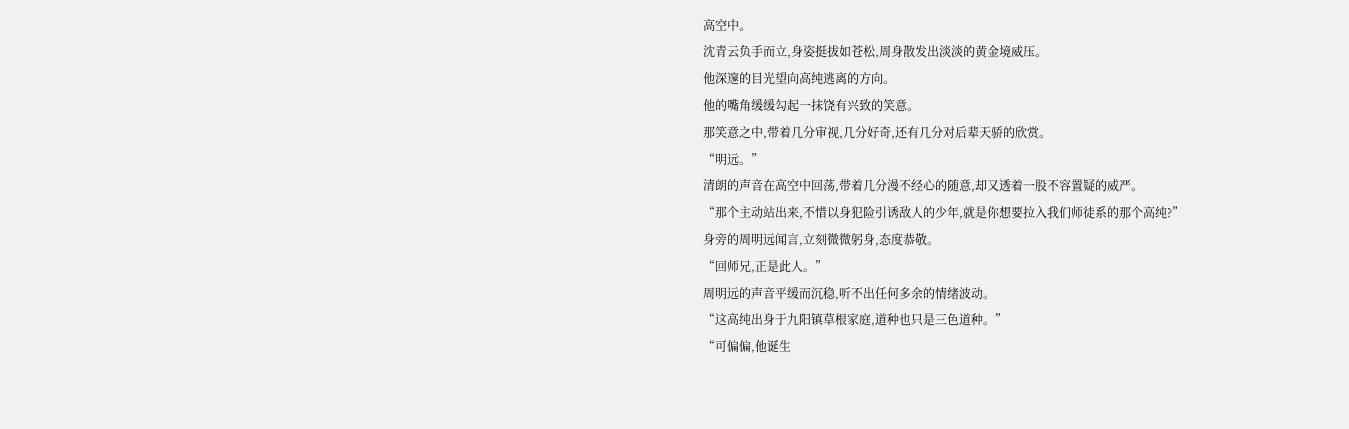高空中。
沈青云负手而立,身姿挺拔如苍松,周身散发出淡淡的黄金境威压。
他深邃的目光望向高纯逃离的方向。
他的嘴角缓缓勾起一抹饶有兴致的笑意。
那笑意之中,带着几分审视,几分好奇,还有几分对后辈天骄的欣赏。
“明远。”
清朗的声音在高空中回荡,带着几分漫不经心的随意,却又透着一股不容置疑的威严。
“那个主动站出来,不惜以身犯险引诱敌人的少年,就是你想要拉入我们师徒系的那个高纯?”
身旁的周明远闻言,立刻微微躬身,态度恭敬。
“回师兄,正是此人。”
周明远的声音平缓而沉稳,听不出任何多余的情绪波动。
“这高纯出身于九阳镇草根家庭,道种也只是三色道种。”
“可偏偏,他诞生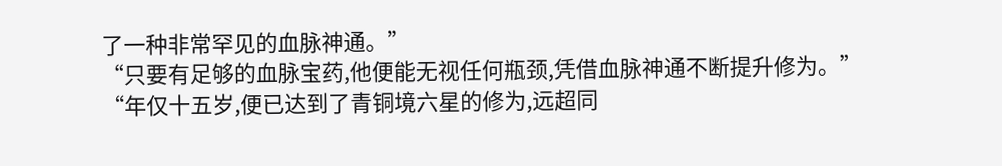了一种非常罕见的血脉神通。”
“只要有足够的血脉宝药,他便能无视任何瓶颈,凭借血脉神通不断提升修为。”
“年仅十五岁,便已达到了青铜境六星的修为,远超同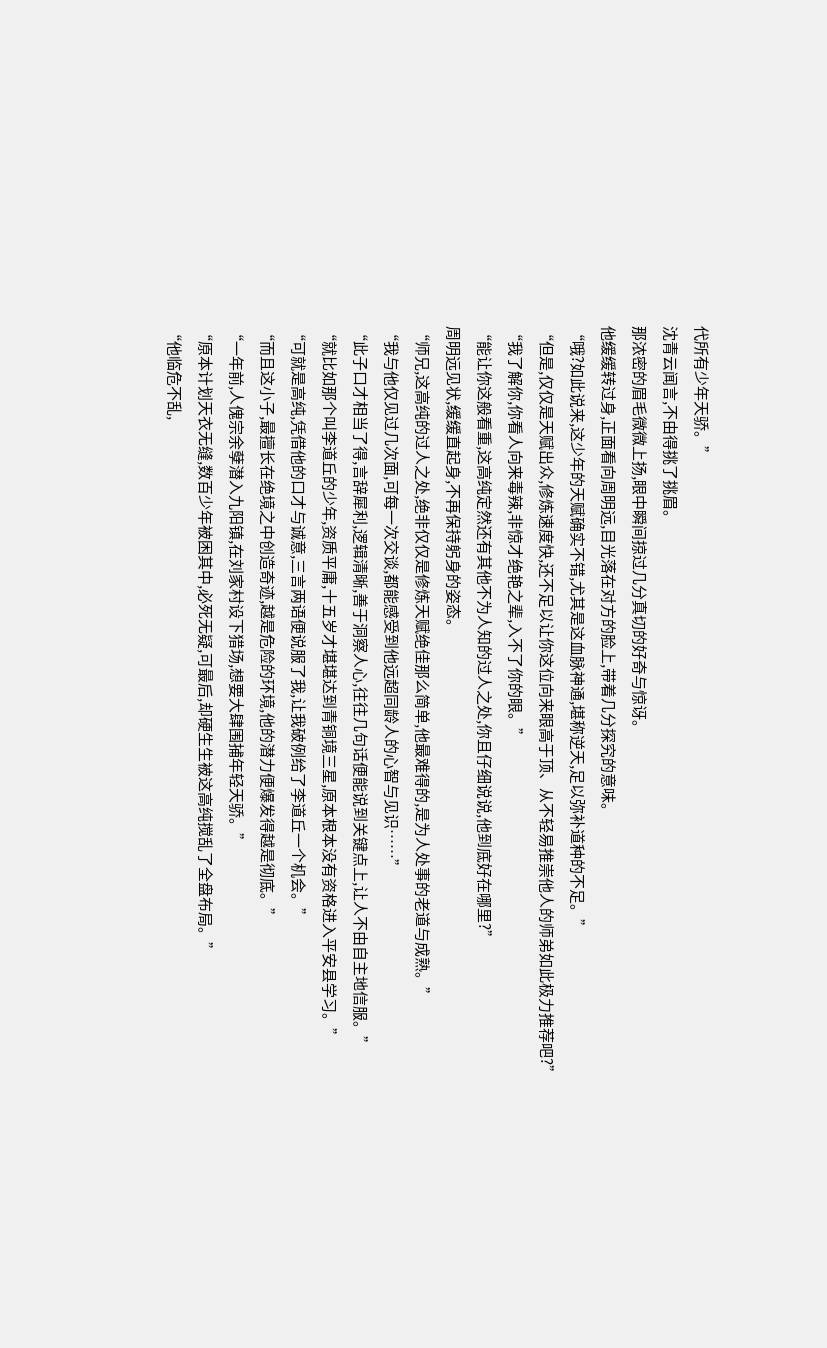代所有少年天骄。”
沈青云闻言,不由得挑了挑眉。
那浓密的眉毛微微上扬,眼中瞬间掠过几分真切的好奇与惊讶。
他缓缓转过身,正面看向周明远,目光落在对方的脸上,带着几分探究的意味。
“哦?如此说来,这少年的天赋确实不错,尤其是这血脉神通,堪称逆天,足以弥补道种的不足。”
“但是,仅仅是天赋出众,修炼速度快,还不足以让你这位向来眼高于顶、从不轻易推崇他人的师弟如此极力推荐吧?”
“我了解你,你看人向来毒辣,非惊才绝艳之辈,入不了你的眼。”
“能让你这般看重,这高纯定然还有其他不为人知的过人之处,你且仔细说说,他到底好在哪里?”
周明远见状,缓缓直起身,不再保持躬身的姿态。
“师兄,这高纯的过人之处,绝非仅仅是修炼天赋绝佳那么简单,他最难得的,是为人处事的老道与成熟。”
“我与他仅见过几次面,可每一次交谈,都能感受到他远超同龄人的心智与见识……”
“此子口才相当了得,言辞犀利,逻辑清晰,善于洞察人心,往往几句话便能说到关键点上,让人不由自主地信服。”
“就比如那个叫李道丘的少年,资质平庸,十五岁才堪堪达到青铜境三星,原本根本没有资格进入平安县学习。”
“可就是高纯,凭借他的口才与诚意,三言两语便说服了我,让我破例给了李道丘一个机会。”
“而且这小子,最擅长在绝境之中创造奇迹,越是危险的环境,他的潜力便爆发得越是彻底。”
“一年前,人傀宗余孽潜入九阳镇,在刘家村设下猎场,想要大肆围捕年轻天骄。”
“原本计划天衣无缝,数百少年被困其中,必死无疑,可最后,却硬生生被这高纯搅乱了全盘布局。”
“他临危不乱,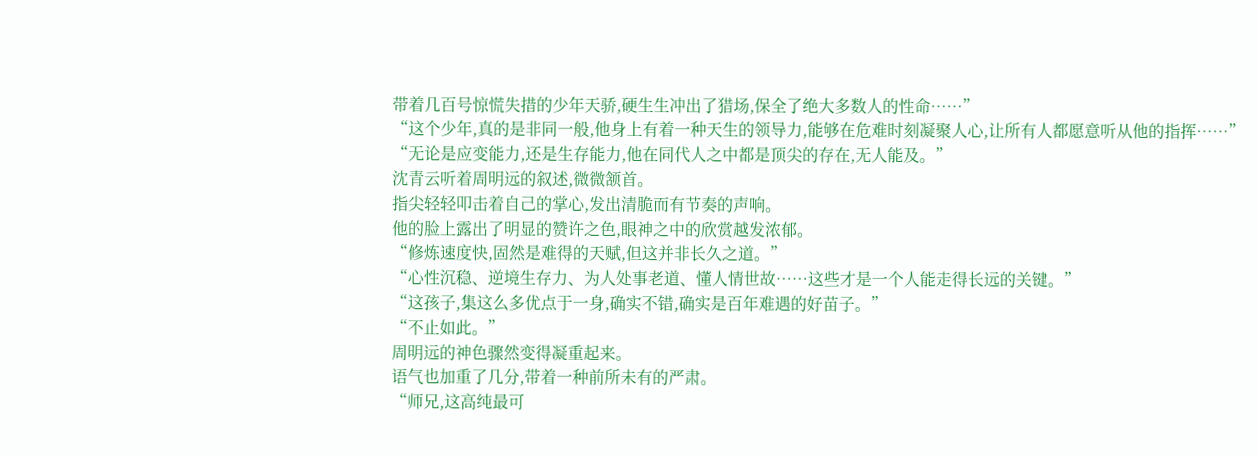带着几百号惊慌失措的少年天骄,硬生生冲出了猎场,保全了绝大多数人的性命……”
“这个少年,真的是非同一般,他身上有着一种天生的领导力,能够在危难时刻凝聚人心,让所有人都愿意听从他的指挥……”
“无论是应变能力,还是生存能力,他在同代人之中都是顶尖的存在,无人能及。”
沈青云听着周明远的叙述,微微颔首。
指尖轻轻叩击着自己的掌心,发出清脆而有节奏的声响。
他的脸上露出了明显的赞许之色,眼神之中的欣赏越发浓郁。
“修炼速度快,固然是难得的天赋,但这并非长久之道。”
“心性沉稳、逆境生存力、为人处事老道、懂人情世故……这些才是一个人能走得长远的关键。”
“这孩子,集这么多优点于一身,确实不错,确实是百年难遇的好苗子。”
“不止如此。”
周明远的神色骤然变得凝重起来。
语气也加重了几分,带着一种前所未有的严肃。
“师兄,这高纯最可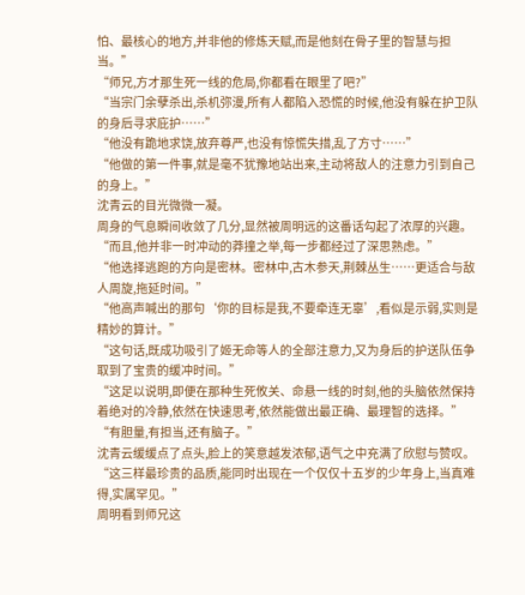怕、最核心的地方,并非他的修炼天赋,而是他刻在骨子里的智慧与担当。”
“师兄,方才那生死一线的危局,你都看在眼里了吧?”
“当宗门余孽杀出,杀机弥漫,所有人都陷入恐慌的时候,他没有躲在护卫队的身后寻求庇护……”
“他没有跪地求饶,放弃尊严,也没有惊慌失措,乱了方寸……”
“他做的第一件事,就是毫不犹豫地站出来,主动将敌人的注意力引到自己的身上。”
沈青云的目光微微一凝。
周身的气息瞬间收敛了几分,显然被周明远的这番话勾起了浓厚的兴趣。
“而且,他并非一时冲动的莽撞之举,每一步都经过了深思熟虑。”
“他选择逃跑的方向是密林。密林中,古木参天,荆棘丛生……更适合与敌人周旋,拖延时间。”
“他高声喊出的那句‘你的目标是我,不要牵连无辜’,看似是示弱,实则是精妙的算计。”
“这句话,既成功吸引了姬无命等人的全部注意力,又为身后的护送队伍争取到了宝贵的缓冲时间。”
“这足以说明,即便在那种生死攸关、命悬一线的时刻,他的头脑依然保持着绝对的冷静,依然在快速思考,依然能做出最正确、最理智的选择。”
“有胆量,有担当,还有脑子。”
沈青云缓缓点了点头,脸上的笑意越发浓郁,语气之中充满了欣慰与赞叹。
“这三样最珍贵的品质,能同时出现在一个仅仅十五岁的少年身上,当真难得,实属罕见。”
周明看到师兄这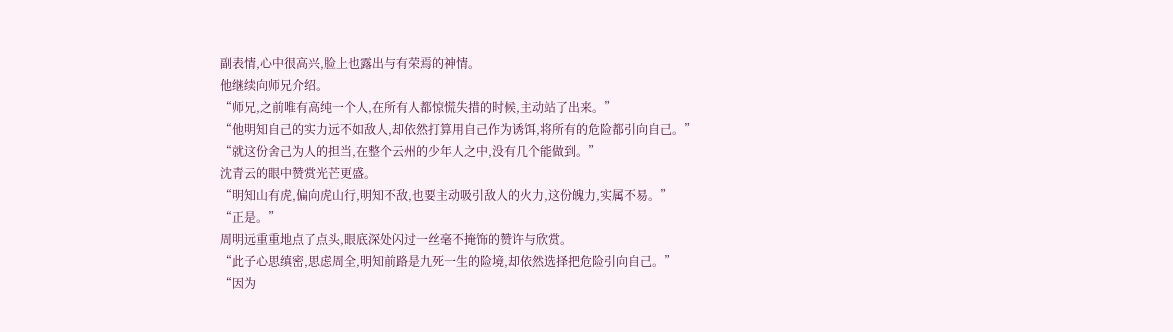副表情,心中很高兴,脸上也露出与有荣焉的神情。
他继续向师兄介绍。
“师兄,之前唯有高纯一个人,在所有人都惊慌失措的时候,主动站了出来。”
“他明知自己的实力远不如敌人,却依然打算用自己作为诱饵,将所有的危险都引向自己。”
“就这份舍己为人的担当,在整个云州的少年人之中,没有几个能做到。”
沈青云的眼中赞赏光芒更盛。
“明知山有虎,偏向虎山行,明知不敌,也要主动吸引敌人的火力,这份魄力,实属不易。”
“正是。”
周明远重重地点了点头,眼底深处闪过一丝毫不掩饰的赞许与欣赏。
“此子心思缜密,思虑周全,明知前路是九死一生的险境,却依然选择把危险引向自己。”
“因为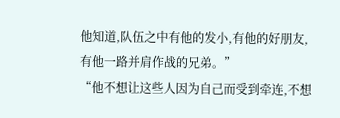他知道,队伍之中有他的发小,有他的好朋友,有他一路并肩作战的兄弟。”
“他不想让这些人因为自己而受到牵连,不想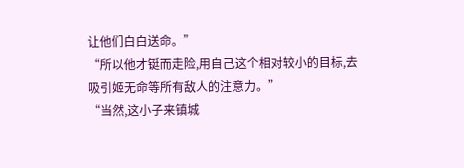让他们白白送命。”
“所以他才铤而走险,用自己这个相对较小的目标,去吸引姬无命等所有敌人的注意力。”
“当然,这小子来镇城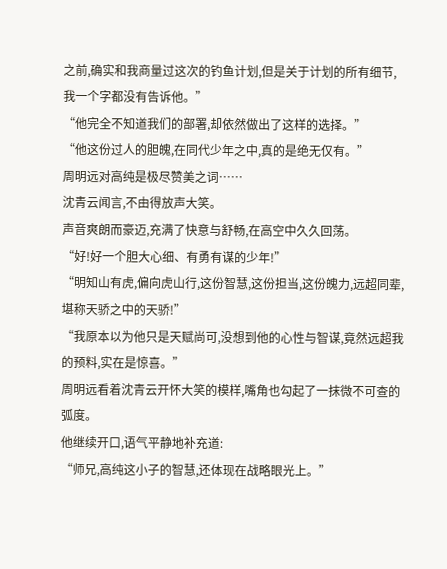之前,确实和我商量过这次的钓鱼计划,但是关于计划的所有细节,我一个字都没有告诉他。”
“他完全不知道我们的部署,却依然做出了这样的选择。”
“他这份过人的胆魄,在同代少年之中,真的是绝无仅有。”
周明远对高纯是极尽赞美之词……
沈青云闻言,不由得放声大笑。
声音爽朗而豪迈,充满了快意与舒畅,在高空中久久回荡。
“好!好一个胆大心细、有勇有谋的少年!”
“明知山有虎,偏向虎山行,这份智慧,这份担当,这份魄力,远超同辈,堪称天骄之中的天骄!”
“我原本以为他只是天赋尚可,没想到他的心性与智谋,竟然远超我的预料,实在是惊喜。”
周明远看着沈青云开怀大笑的模样,嘴角也勾起了一抹微不可查的弧度。
他继续开口,语气平静地补充道:
“师兄,高纯这小子的智慧,还体现在战略眼光上。”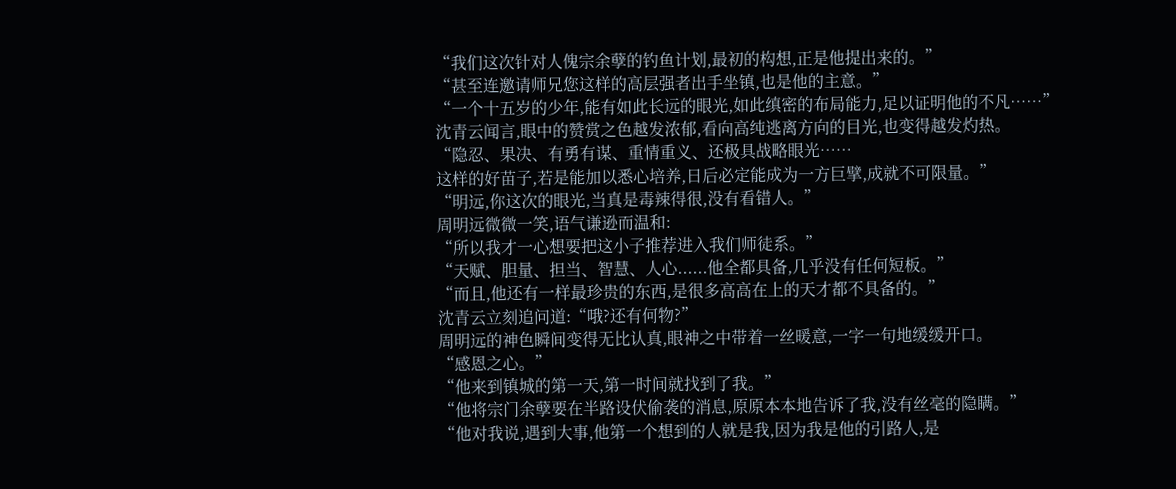“我们这次针对人傀宗余孽的钓鱼计划,最初的构想,正是他提出来的。”
“甚至连邀请师兄您这样的高层强者出手坐镇,也是他的主意。”
“一个十五岁的少年,能有如此长远的眼光,如此缜密的布局能力,足以证明他的不凡……”
沈青云闻言,眼中的赞赏之色越发浓郁,看向高纯逃离方向的目光,也变得越发灼热。
“隐忍、果决、有勇有谋、重情重义、还极具战略眼光……
这样的好苗子,若是能加以悉心培养,日后必定能成为一方巨擘,成就不可限量。”
“明远,你这次的眼光,当真是毒辣得很,没有看错人。”
周明远微微一笑,语气谦逊而温和:
“所以我才一心想要把这小子推荐进入我们师徒系。”
“天赋、胆量、担当、智慧、人心......他全都具备,几乎没有任何短板。”
“而且,他还有一样最珍贵的东西,是很多高高在上的天才都不具备的。”
沈青云立刻追问道:“哦?还有何物?”
周明远的神色瞬间变得无比认真,眼神之中带着一丝暖意,一字一句地缓缓开口。
“感恩之心。”
“他来到镇城的第一天,第一时间就找到了我。”
“他将宗门余孽要在半路设伏偷袭的消息,原原本本地告诉了我,没有丝毫的隐瞒。”
“他对我说,遇到大事,他第一个想到的人就是我,因为我是他的引路人,是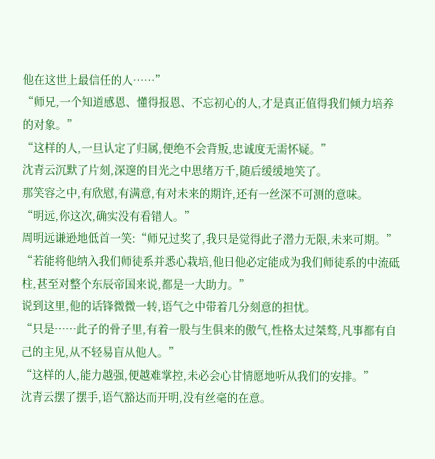他在这世上最信任的人……”
“师兄,一个知道感恩、懂得报恩、不忘初心的人,才是真正值得我们倾力培养的对象。”
“这样的人,一旦认定了归属,便绝不会背叛,忠诚度无需怀疑。”
沈青云沉默了片刻,深邃的目光之中思绪万千,随后缓缓地笑了。
那笑容之中,有欣慰,有满意,有对未来的期许,还有一丝深不可测的意味。
“明远,你这次,确实没有看错人。”
周明远谦逊地低首一笑:“师兄过奖了,我只是觉得此子潜力无限,未来可期。”
“若能将他纳入我们师徒系并悉心栽培,他日他必定能成为我们师徒系的中流砥柱,甚至对整个东辰帝国来说,都是一大助力。”
说到这里,他的话锋微微一转,语气之中带着几分刻意的担忧。
“只是……此子的骨子里,有着一股与生俱来的傲气,性格太过桀骜,凡事都有自己的主见,从不轻易盲从他人。”
“这样的人,能力越强,便越难掌控,未必会心甘情愿地听从我们的安排。”
沈青云摆了摆手,语气豁达而开明,没有丝毫的在意。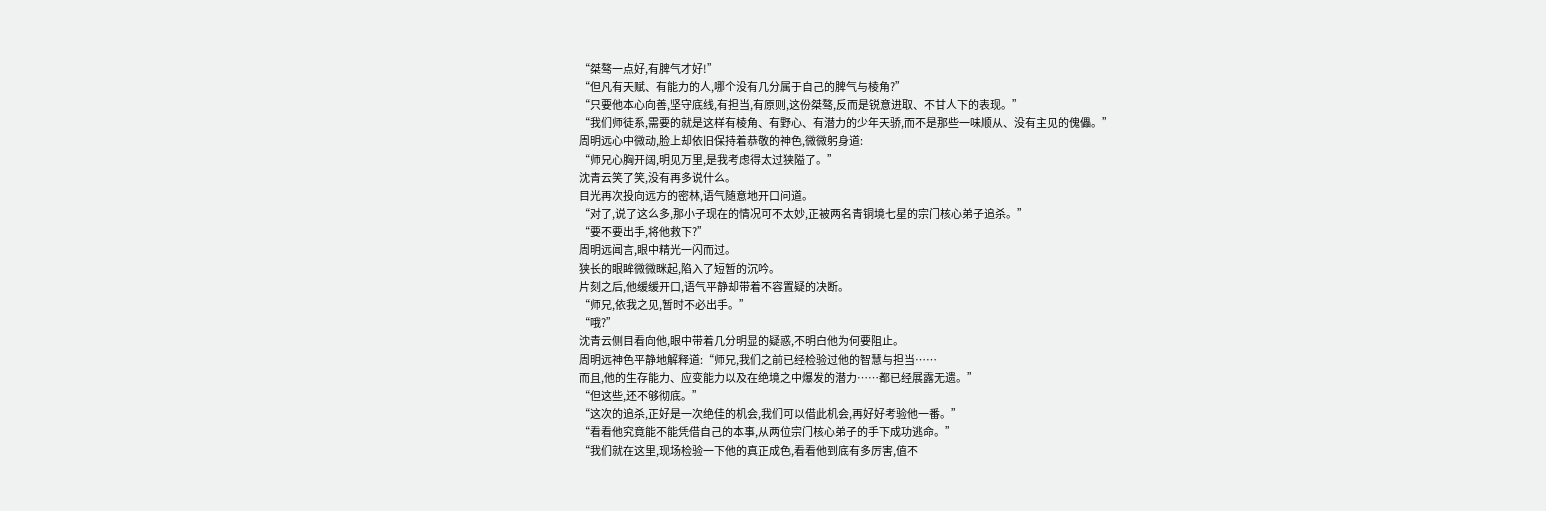“桀骜一点好,有脾气才好!”
“但凡有天赋、有能力的人,哪个没有几分属于自己的脾气与棱角?”
“只要他本心向善,坚守底线,有担当,有原则,这份桀骜,反而是锐意进取、不甘人下的表现。”
“我们师徒系,需要的就是这样有棱角、有野心、有潜力的少年天骄,而不是那些一味顺从、没有主见的傀儡。”
周明远心中微动,脸上却依旧保持着恭敬的神色,微微躬身道:
“师兄心胸开阔,明见万里,是我考虑得太过狭隘了。”
沈青云笑了笑,没有再多说什么。
目光再次投向远方的密林,语气随意地开口问道。
“对了,说了这么多,那小子现在的情况可不太妙,正被两名青铜境七星的宗门核心弟子追杀。”
“要不要出手,将他救下?”
周明远闻言,眼中精光一闪而过。
狭长的眼眸微微眯起,陷入了短暂的沉吟。
片刻之后,他缓缓开口,语气平静却带着不容置疑的决断。
“师兄,依我之见,暂时不必出手。”
“哦?”
沈青云侧目看向他,眼中带着几分明显的疑惑,不明白他为何要阻止。
周明远神色平静地解释道:“师兄,我们之前已经检验过他的智慧与担当……
而且,他的生存能力、应变能力以及在绝境之中爆发的潜力……都已经展露无遗。”
“但这些,还不够彻底。”
“这次的追杀,正好是一次绝佳的机会,我们可以借此机会,再好好考验他一番。”
“看看他究竟能不能凭借自己的本事,从两位宗门核心弟子的手下成功逃命。”
“我们就在这里,现场检验一下他的真正成色,看看他到底有多厉害,值不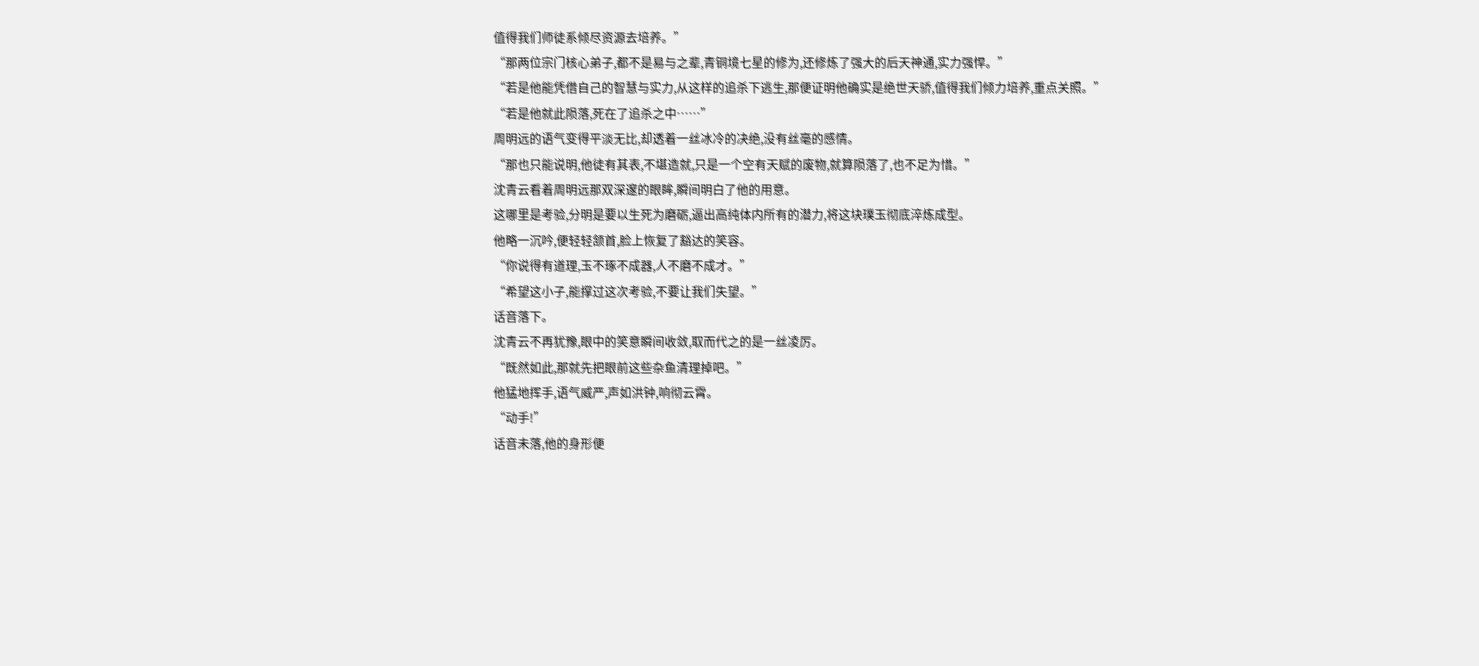值得我们师徒系倾尽资源去培养。”
“那两位宗门核心弟子,都不是易与之辈,青铜境七星的修为,还修炼了强大的后天神通,实力强悍。”
“若是他能凭借自己的智慧与实力,从这样的追杀下逃生,那便证明他确实是绝世天骄,值得我们倾力培养,重点关照。”
“若是他就此陨落,死在了追杀之中……”
周明远的语气变得平淡无比,却透着一丝冰冷的决绝,没有丝毫的感情。
“那也只能说明,他徒有其表,不堪造就,只是一个空有天赋的废物,就算陨落了,也不足为惜。”
沈青云看着周明远那双深邃的眼眸,瞬间明白了他的用意。
这哪里是考验,分明是要以生死为磨砺,逼出高纯体内所有的潜力,将这块璞玉彻底淬炼成型。
他略一沉吟,便轻轻颔首,脸上恢复了豁达的笑容。
“你说得有道理,玉不琢不成器,人不磨不成才。”
“希望这小子,能撑过这次考验,不要让我们失望。”
话音落下。
沈青云不再犹豫,眼中的笑意瞬间收敛,取而代之的是一丝凌厉。
“既然如此,那就先把眼前这些杂鱼清理掉吧。”
他猛地挥手,语气威严,声如洪钟,响彻云霄。
“动手!”
话音未落,他的身形便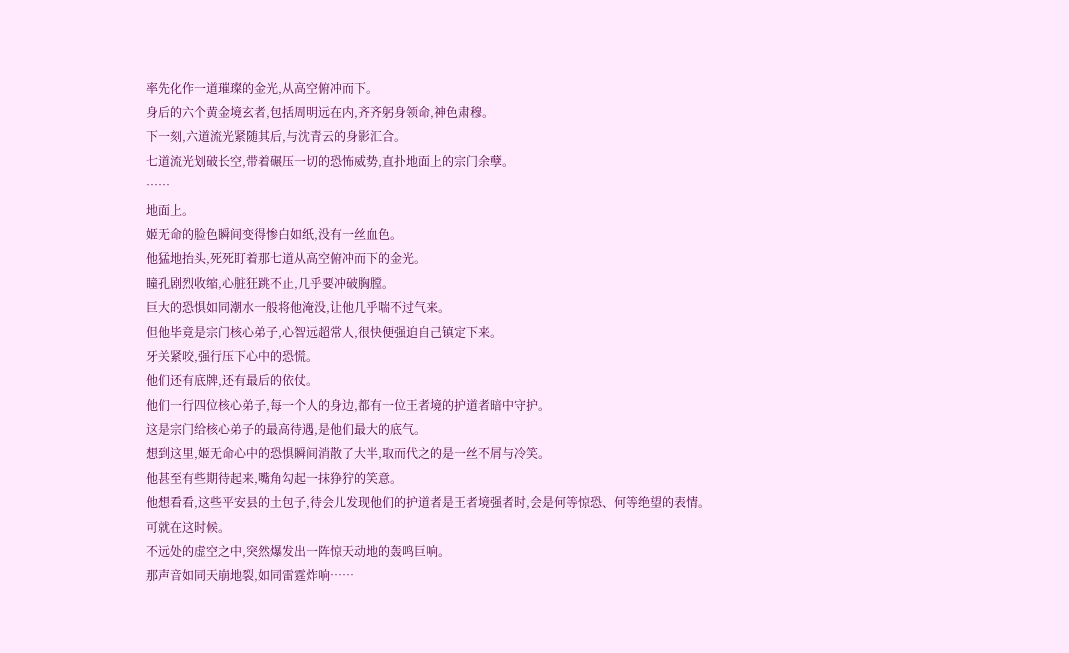率先化作一道璀璨的金光,从高空俯冲而下。
身后的六个黄金境玄者,包括周明远在内,齐齐躬身领命,神色肃穆。
下一刻,六道流光紧随其后,与沈青云的身影汇合。
七道流光划破长空,带着碾压一切的恐怖威势,直扑地面上的宗门余孽。
……
地面上。
姬无命的脸色瞬间变得惨白如纸,没有一丝血色。
他猛地抬头,死死盯着那七道从高空俯冲而下的金光。
瞳孔剧烈收缩,心脏狂跳不止,几乎要冲破胸膛。
巨大的恐惧如同潮水一般将他淹没,让他几乎喘不过气来。
但他毕竟是宗门核心弟子,心智远超常人,很快便强迫自己镇定下来。
牙关紧咬,强行压下心中的恐慌。
他们还有底牌,还有最后的依仗。
他们一行四位核心弟子,每一个人的身边,都有一位王者境的护道者暗中守护。
这是宗门给核心弟子的最高待遇,是他们最大的底气。
想到这里,姬无命心中的恐惧瞬间消散了大半,取而代之的是一丝不屑与冷笑。
他甚至有些期待起来,嘴角勾起一抹狰狞的笑意。
他想看看,这些平安县的土包子,待会儿发现他们的护道者是王者境强者时,会是何等惊恐、何等绝望的表情。
可就在这时候。
不远处的虚空之中,突然爆发出一阵惊天动地的轰鸣巨响。
那声音如同天崩地裂,如同雷霆炸响……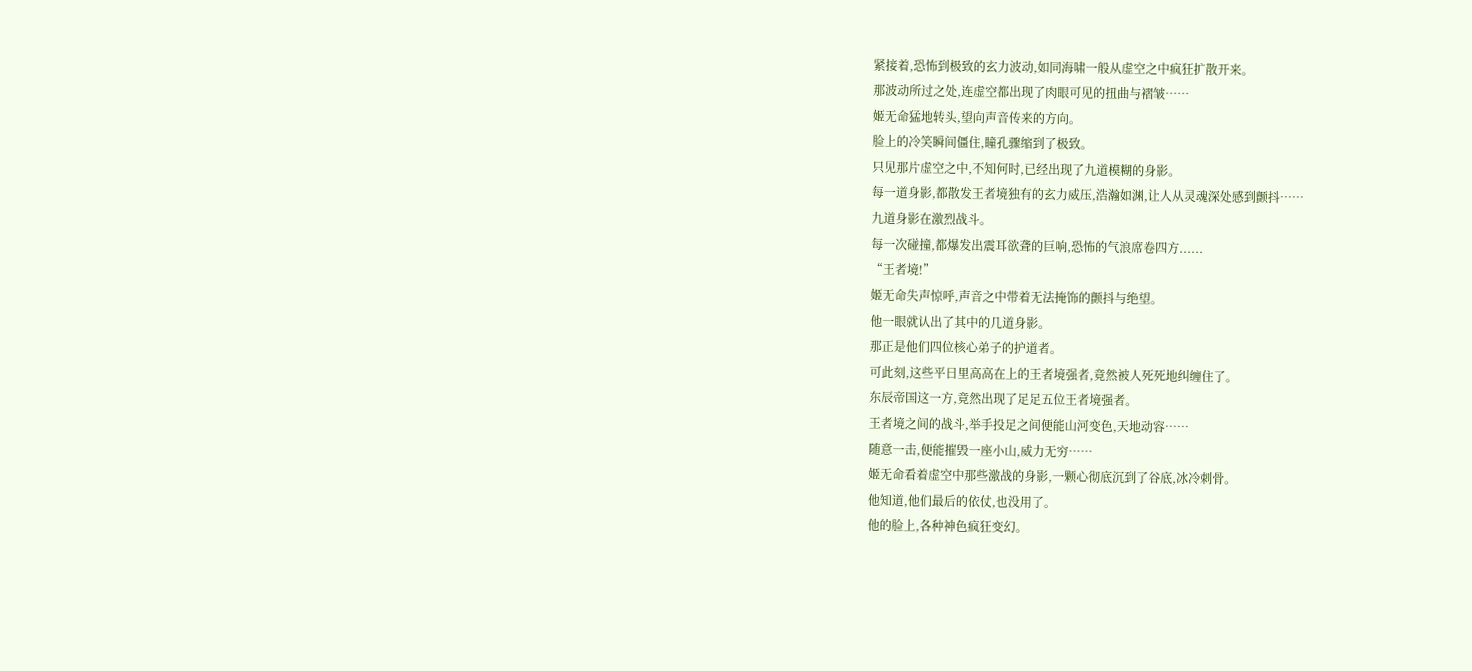紧接着,恐怖到极致的玄力波动,如同海啸一般从虚空之中疯狂扩散开来。
那波动所过之处,连虚空都出现了肉眼可见的扭曲与褶皱……
姬无命猛地转头,望向声音传来的方向。
脸上的冷笑瞬间僵住,瞳孔骤缩到了极致。
只见那片虚空之中,不知何时,已经出现了九道模糊的身影。
每一道身影,都散发王者境独有的玄力威压,浩瀚如渊,让人从灵魂深处感到颤抖……
九道身影在激烈战斗。
每一次碰撞,都爆发出震耳欲聋的巨响,恐怖的气浪席卷四方......
“王者境!”
姬无命失声惊呼,声音之中带着无法掩饰的颤抖与绝望。
他一眼就认出了其中的几道身影。
那正是他们四位核心弟子的护道者。
可此刻,这些平日里高高在上的王者境强者,竟然被人死死地纠缠住了。
东辰帝国这一方,竟然出现了足足五位王者境强者。
王者境之间的战斗,举手投足之间便能山河变色,天地动容……
随意一击,便能摧毁一座小山,威力无穷……
姬无命看着虚空中那些激战的身影,一颗心彻底沉到了谷底,冰冷刺骨。
他知道,他们最后的依仗,也没用了。
他的脸上,各种神色疯狂变幻。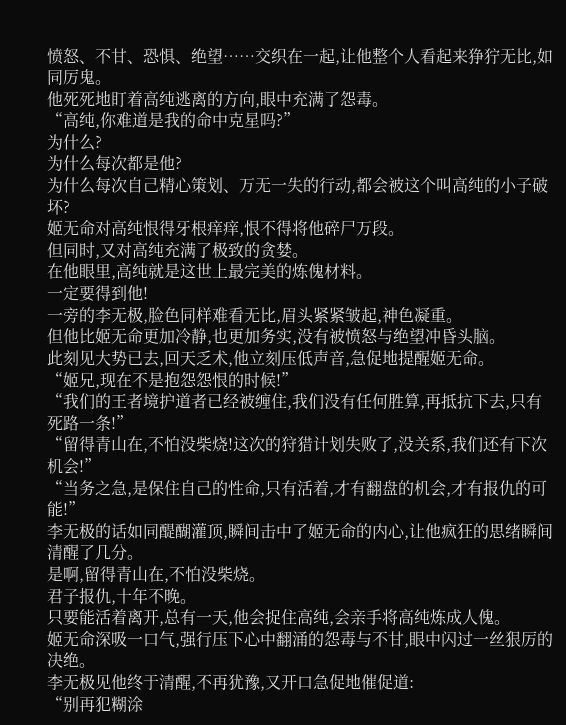愤怒、不甘、恐惧、绝望……交织在一起,让他整个人看起来狰狞无比,如同厉鬼。
他死死地盯着高纯逃离的方向,眼中充满了怨毒。
“高纯,你难道是我的命中克星吗?”
为什么?
为什么每次都是他?
为什么每次自己精心策划、万无一失的行动,都会被这个叫高纯的小子破坏?
姬无命对高纯恨得牙根痒痒,恨不得将他碎尸万段。
但同时,又对高纯充满了极致的贪婪。
在他眼里,高纯就是这世上最完美的炼傀材料。
一定要得到他!
一旁的李无极,脸色同样难看无比,眉头紧紧皱起,神色凝重。
但他比姬无命更加冷静,也更加务实,没有被愤怒与绝望冲昏头脑。
此刻见大势已去,回天乏术,他立刻压低声音,急促地提醒姬无命。
“姬兄,现在不是抱怨怨恨的时候!”
“我们的王者境护道者已经被缠住,我们没有任何胜算,再抵抗下去,只有死路一条!”
“留得青山在,不怕没柴烧!这次的狩猎计划失败了,没关系,我们还有下次机会!”
“当务之急,是保住自己的性命,只有活着,才有翻盘的机会,才有报仇的可能!”
李无极的话如同醍醐灌顶,瞬间击中了姬无命的内心,让他疯狂的思绪瞬间清醒了几分。
是啊,留得青山在,不怕没柴烧。
君子报仇,十年不晚。
只要能活着离开,总有一天,他会捉住高纯,会亲手将高纯炼成人傀。
姬无命深吸一口气,强行压下心中翻涌的怨毒与不甘,眼中闪过一丝狠厉的决绝。
李无极见他终于清醒,不再犹豫,又开口急促地催促道:
“别再犯糊涂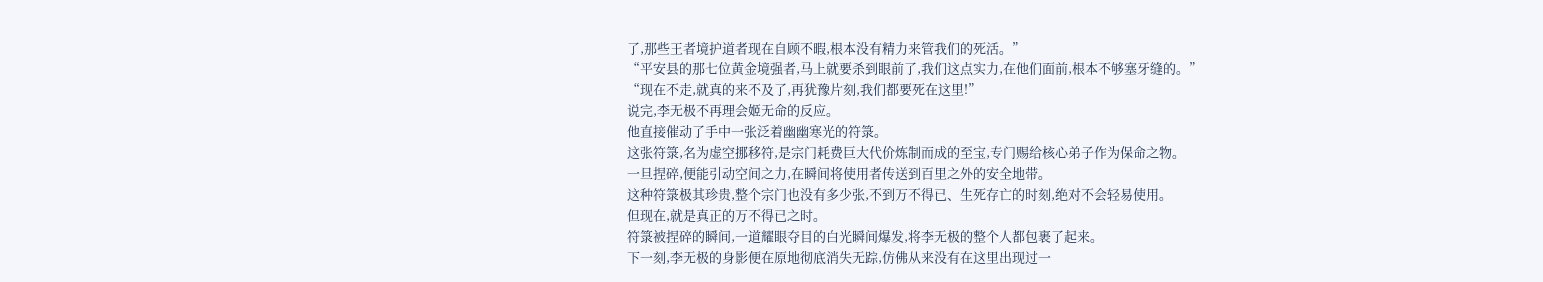了,那些王者境护道者现在自顾不暇,根本没有精力来管我们的死活。”
“平安县的那七位黄金境强者,马上就要杀到眼前了,我们这点实力,在他们面前,根本不够塞牙缝的。”
“现在不走,就真的来不及了,再犹豫片刻,我们都要死在这里!”
说完,李无极不再理会姬无命的反应。
他直接催动了手中一张泛着幽幽寒光的符箓。
这张符箓,名为虚空挪移符,是宗门耗费巨大代价炼制而成的至宝,专门赐给核心弟子作为保命之物。
一旦捏碎,便能引动空间之力,在瞬间将使用者传送到百里之外的安全地带。
这种符箓极其珍贵,整个宗门也没有多少张,不到万不得已、生死存亡的时刻,绝对不会轻易使用。
但现在,就是真正的万不得已之时。
符箓被捏碎的瞬间,一道耀眼夺目的白光瞬间爆发,将李无极的整个人都包裹了起来。
下一刻,李无极的身影便在原地彻底消失无踪,仿佛从来没有在这里出现过一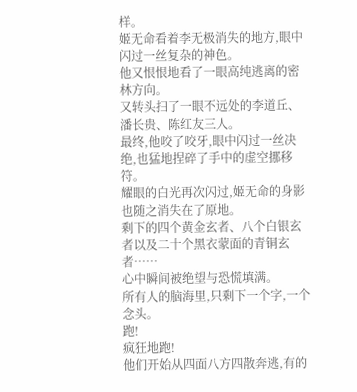样。
姬无命看着李无极消失的地方,眼中闪过一丝复杂的神色。
他又恨恨地看了一眼高纯逃离的密林方向。
又转头扫了一眼不远处的李道丘、潘长贵、陈红友三人。
最终,他咬了咬牙,眼中闪过一丝决绝,也猛地捏碎了手中的虚空挪移符。
耀眼的白光再次闪过,姬无命的身影也随之消失在了原地。
剩下的四个黄金玄者、八个白银玄者以及二十个黑衣蒙面的青铜玄者……
心中瞬间被绝望与恐慌填满。
所有人的脑海里,只剩下一个字,一个念头。
跑!
疯狂地跑!
他们开始从四面八方四散奔逃,有的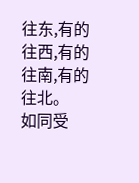往东,有的往西,有的往南,有的往北。
如同受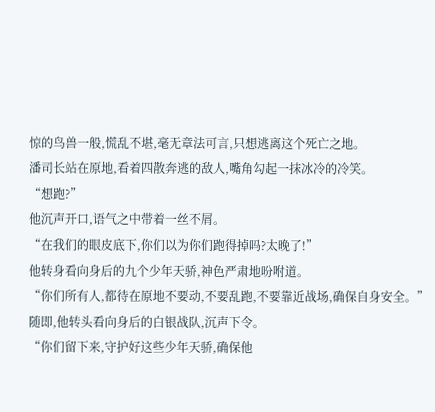惊的鸟兽一般,慌乱不堪,毫无章法可言,只想逃离这个死亡之地。
潘司长站在原地,看着四散奔逃的敌人,嘴角勾起一抹冰冷的冷笑。
“想跑?”
他沉声开口,语气之中带着一丝不屑。
“在我们的眼皮底下,你们以为你们跑得掉吗?太晚了!”
他转身看向身后的九个少年天骄,神色严肃地吩咐道。
“你们所有人,都待在原地不要动,不要乱跑,不要靠近战场,确保自身安全。”
随即,他转头看向身后的白银战队,沉声下令。
“你们留下来,守护好这些少年天骄,确保他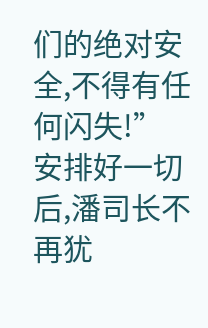们的绝对安全,不得有任何闪失!”
安排好一切后,潘司长不再犹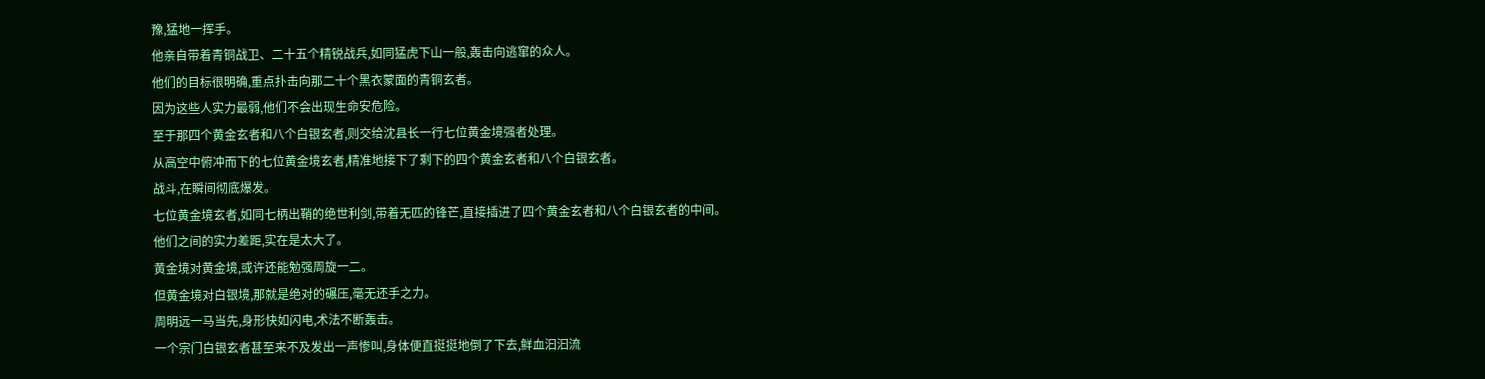豫,猛地一挥手。
他亲自带着青铜战卫、二十五个精锐战兵,如同猛虎下山一般,轰击向逃窜的众人。
他们的目标很明确,重点扑击向那二十个黑衣蒙面的青铜玄者。
因为这些人实力最弱,他们不会出现生命安危险。
至于那四个黄金玄者和八个白银玄者,则交给沈县长一行七位黄金境强者处理。
从高空中俯冲而下的七位黄金境玄者,精准地接下了剩下的四个黄金玄者和八个白银玄者。
战斗,在瞬间彻底爆发。
七位黄金境玄者,如同七柄出鞘的绝世利剑,带着无匹的锋芒,直接插进了四个黄金玄者和八个白银玄者的中间。
他们之间的实力差距,实在是太大了。
黄金境对黄金境,或许还能勉强周旋一二。
但黄金境对白银境,那就是绝对的碾压,毫无还手之力。
周明远一马当先,身形快如闪电,术法不断轰击。
一个宗门白银玄者甚至来不及发出一声惨叫,身体便直挺挺地倒了下去,鲜血汩汩流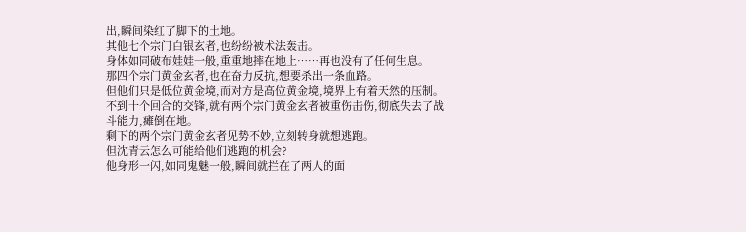出,瞬间染红了脚下的土地。
其他七个宗门白银玄者,也纷纷被术法轰击。
身体如同破布娃娃一般,重重地摔在地上……再也没有了任何生息。
那四个宗门黄金玄者,也在奋力反抗,想要杀出一条血路。
但他们只是低位黄金境,而对方是高位黄金境,境界上有着天然的压制。
不到十个回合的交锋,就有两个宗门黄金玄者被重伤击伤,彻底失去了战斗能力,瘫倒在地。
剩下的两个宗门黄金玄者见势不妙,立刻转身就想逃跑。
但沈青云怎么可能给他们逃跑的机会?
他身形一闪,如同鬼魅一般,瞬间就拦在了两人的面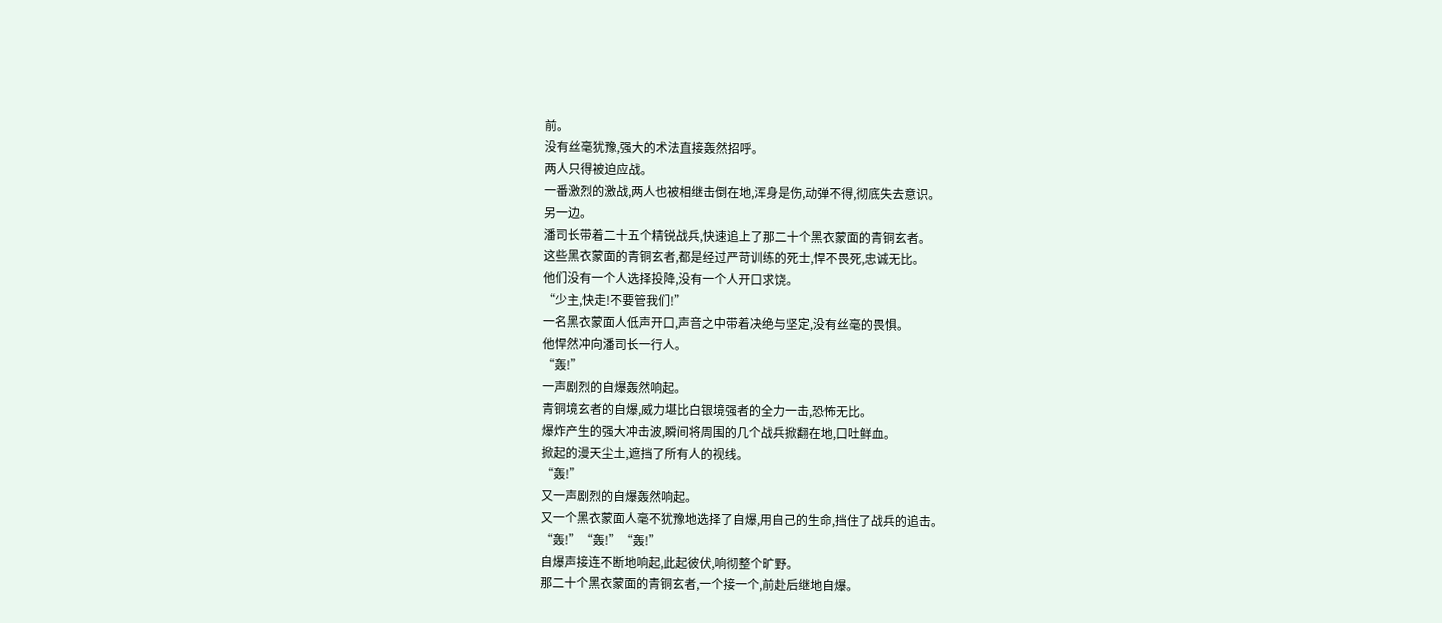前。
没有丝毫犹豫,强大的术法直接轰然招呼。
两人只得被迫应战。
一番激烈的激战,两人也被相继击倒在地,浑身是伤,动弹不得,彻底失去意识。
另一边。
潘司长带着二十五个精锐战兵,快速追上了那二十个黑衣蒙面的青铜玄者。
这些黑衣蒙面的青铜玄者,都是经过严苛训练的死士,悍不畏死,忠诚无比。
他们没有一个人选择投降,没有一个人开口求饶。
“少主,快走!不要管我们!”
一名黑衣蒙面人低声开口,声音之中带着决绝与坚定,没有丝毫的畏惧。
他悍然冲向潘司长一行人。
“轰!”
一声剧烈的自爆轰然响起。
青铜境玄者的自爆,威力堪比白银境强者的全力一击,恐怖无比。
爆炸产生的强大冲击波,瞬间将周围的几个战兵掀翻在地,口吐鲜血。
掀起的漫天尘土,遮挡了所有人的视线。
“轰!”
又一声剧烈的自爆轰然响起。
又一个黑衣蒙面人毫不犹豫地选择了自爆,用自己的生命,挡住了战兵的追击。
“轰!”“轰!”“轰!”
自爆声接连不断地响起,此起彼伏,响彻整个旷野。
那二十个黑衣蒙面的青铜玄者,一个接一个,前赴后继地自爆。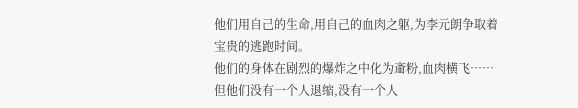他们用自己的生命,用自己的血肉之躯,为李元朗争取着宝贵的逃跑时间。
他们的身体在剧烈的爆炸之中化为齑粉,血肉横飞……
但他们没有一个人退缩,没有一个人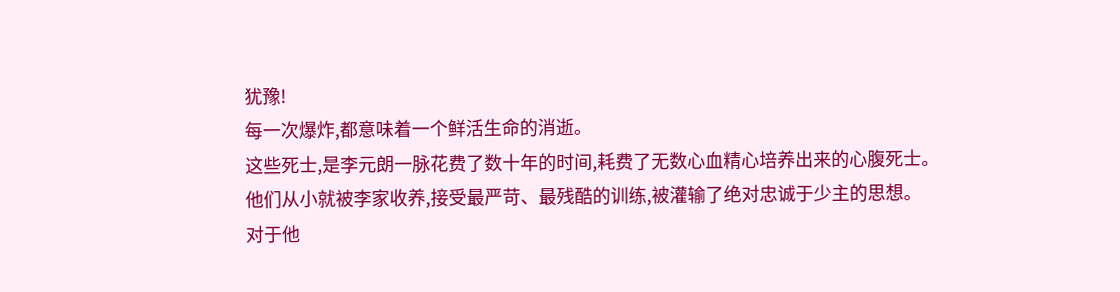犹豫!
每一次爆炸,都意味着一个鲜活生命的消逝。
这些死士,是李元朗一脉花费了数十年的时间,耗费了无数心血精心培养出来的心腹死士。
他们从小就被李家收养,接受最严苛、最残酷的训练,被灌输了绝对忠诚于少主的思想。
对于他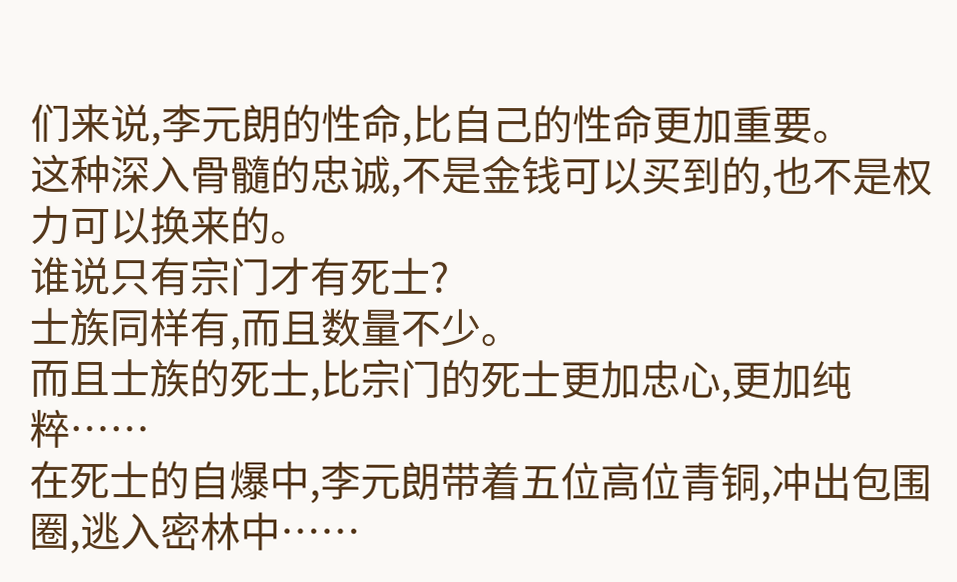们来说,李元朗的性命,比自己的性命更加重要。
这种深入骨髓的忠诚,不是金钱可以买到的,也不是权力可以换来的。
谁说只有宗门才有死士?
士族同样有,而且数量不少。
而且士族的死士,比宗门的死士更加忠心,更加纯粹……
在死士的自爆中,李元朗带着五位高位青铜,冲出包围圈,逃入密林中……